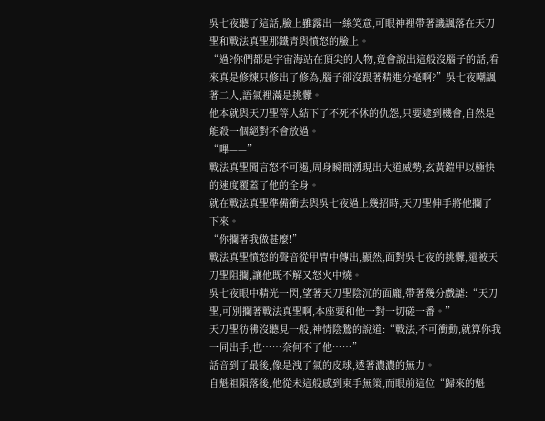吳七夜聽了這話,臉上雖露出一絲笑意,可眼神裡帶著譏諷落在天刀聖和戰法真聖那鐵青與憤怒的臉上。
“過?你們都是宇宙海站在頂尖的人物,竟會說出這般沒腦子的話,看來真是修煉只修出了修為,腦子卻沒跟著精進分毫啊?”吳七夜嘲諷著二人,語氣裡滿是挑釁。
他本就與天刀聖等人結下了不死不休的仇怨,只要逮到機會,自然是能殺一個絕對不會放過。
“嗶——”
戰法真聖聞言怒不可遏,周身瞬間湧現出大道威勢,玄黃鎧甲以極快的速度覆蓋了他的全身。
就在戰法真聖準備衝去與吳七夜過上幾招時,天刀聖伸手將他攔了下來。
“你攔著我做甚麼!”
戰法真聖憤怒的聲音從甲冑中傳出,顯然,面對吳七夜的挑釁,還被天刀聖阻攔,讓他既不解又怒火中燒。
吳七夜眼中精光一閃,望著天刀聖陰沉的面龐,帶著幾分戲謔:“天刀聖,可別攔著戰法真聖啊,本座要和他一對一切磋一番。”
天刀聖彷彿沒聽見一般,神情陰鷙的說道:“戰法,不可衝動,就算你我一同出手,也……奈何不了他……”
話音到了最後,像是洩了氣的皮球,透著濃濃的無力。
自魁祖隕落後,他從未這般感到束手無策,而眼前這位“歸來的魁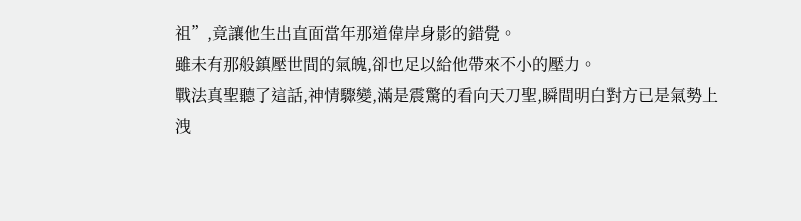祖”,竟讓他生出直面當年那道偉岸身影的錯覺。
雖未有那般鎮壓世間的氣魄,卻也足以給他帶來不小的壓力。
戰法真聖聽了這話,神情驟變,滿是震驚的看向天刀聖,瞬間明白對方已是氣勢上洩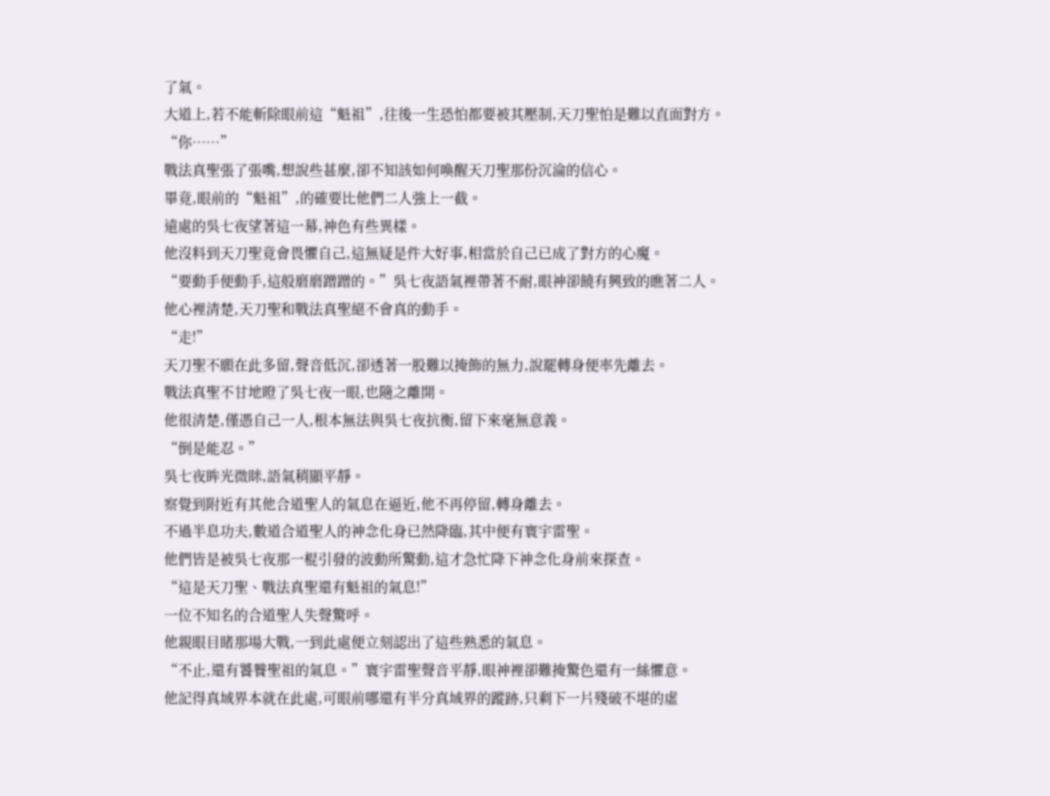了氣。
大道上,若不能斬除眼前這“魁祖”,往後一生恐怕都要被其壓制,天刀聖怕是難以直面對方。
“你……”
戰法真聖張了張嘴,想說些甚麼,卻不知該如何喚醒天刀聖那份沉淪的信心。
畢竟,眼前的“魁祖”,的確要比他們二人強上一截。
遠處的吳七夜望著這一幕,神色有些異樣。
他沒料到天刀聖竟會畏懼自己,這無疑是件大好事,相當於自己已成了對方的心魔。
“要動手便動手,這般磨磨蹭蹭的。”吳七夜語氣裡帶著不耐,眼神卻饒有興致的瞧著二人。
他心裡清楚,天刀聖和戰法真聖絕不會真的動手。
“走!”
天刀聖不願在此多留,聲音低沉,卻透著一股難以掩飾的無力,說罷轉身便率先離去。
戰法真聖不甘地瞪了吳七夜一眼,也隨之離開。
他很清楚,僅憑自己一人,根本無法與吳七夜抗衡,留下來毫無意義。
“倒是能忍。”
吳七夜眸光微眯,語氣稍顯平靜。
察覺到附近有其他合道聖人的氣息在逼近,他不再停留,轉身離去。
不過半息功夫,數道合道聖人的神念化身已然降臨,其中便有寰宇雷聖。
他們皆是被吳七夜那一棍引發的波動所驚動,這才急忙降下神念化身前來探查。
“這是天刀聖、戰法真聖還有魁祖的氣息!”
一位不知名的合道聖人失聲驚呼。
他親眼目睹那場大戰,一到此處便立刻認出了這些熟悉的氣息。
“不止,還有饕餮聖祖的氣息。”寰宇雷聖聲音平靜,眼神裡卻難掩驚色還有一絲懼意。
他記得真域界本就在此處,可眼前哪還有半分真域界的蹤跡,只剩下一片殘破不堪的虛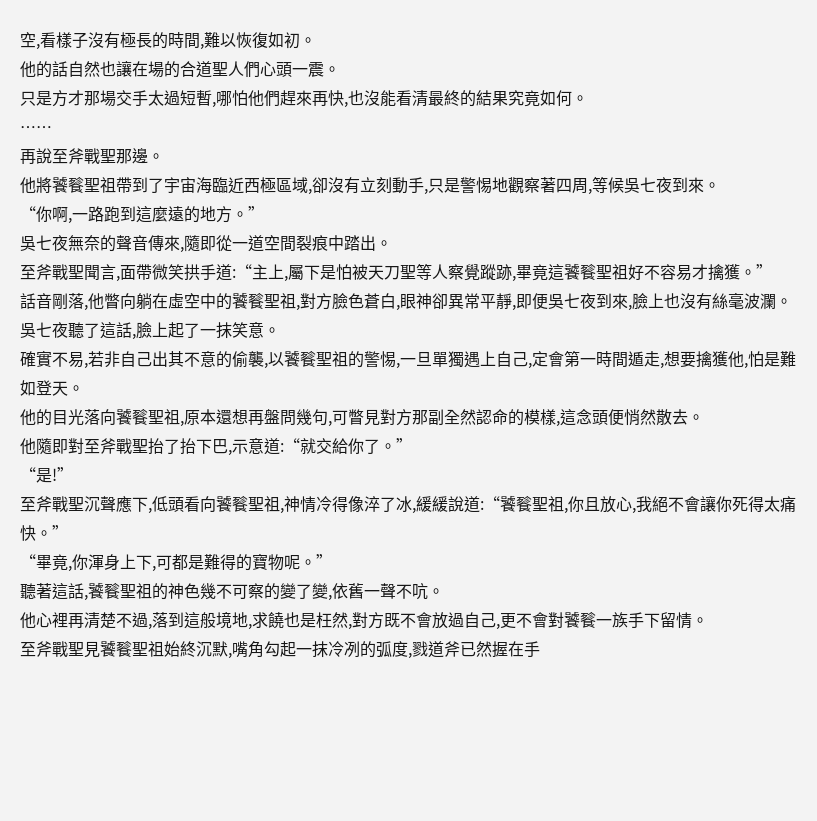空,看樣子沒有極長的時間,難以恢復如初。
他的話自然也讓在場的合道聖人們心頭一震。
只是方才那場交手太過短暫,哪怕他們趕來再快,也沒能看清最終的結果究竟如何。
……
再說至斧戰聖那邊。
他將饕餮聖祖帶到了宇宙海臨近西極區域,卻沒有立刻動手,只是警惕地觀察著四周,等候吳七夜到來。
“你啊,一路跑到這麼遠的地方。”
吳七夜無奈的聲音傳來,隨即從一道空間裂痕中踏出。
至斧戰聖聞言,面帶微笑拱手道:“主上,屬下是怕被天刀聖等人察覺蹤跡,畢竟這饕餮聖祖好不容易才擒獲。”
話音剛落,他瞥向躺在虛空中的饕餮聖祖,對方臉色蒼白,眼神卻異常平靜,即便吳七夜到來,臉上也沒有絲毫波瀾。
吳七夜聽了這話,臉上起了一抹笑意。
確實不易,若非自己出其不意的偷襲,以饕餮聖祖的警惕,一旦單獨遇上自己,定會第一時間遁走,想要擒獲他,怕是難如登天。
他的目光落向饕餮聖祖,原本還想再盤問幾句,可瞥見對方那副全然認命的模樣,這念頭便悄然散去。
他隨即對至斧戰聖抬了抬下巴,示意道:“就交給你了。”
“是!”
至斧戰聖沉聲應下,低頭看向饕餮聖祖,神情冷得像淬了冰,緩緩說道:“饕餮聖祖,你且放心,我絕不會讓你死得太痛快。”
“畢竟,你渾身上下,可都是難得的寶物呢。”
聽著這話,饕餮聖祖的神色幾不可察的變了變,依舊一聲不吭。
他心裡再清楚不過,落到這般境地,求饒也是枉然,對方既不會放過自己,更不會對饕餮一族手下留情。
至斧戰聖見饕餮聖祖始終沉默,嘴角勾起一抹冷冽的弧度,戮道斧已然握在手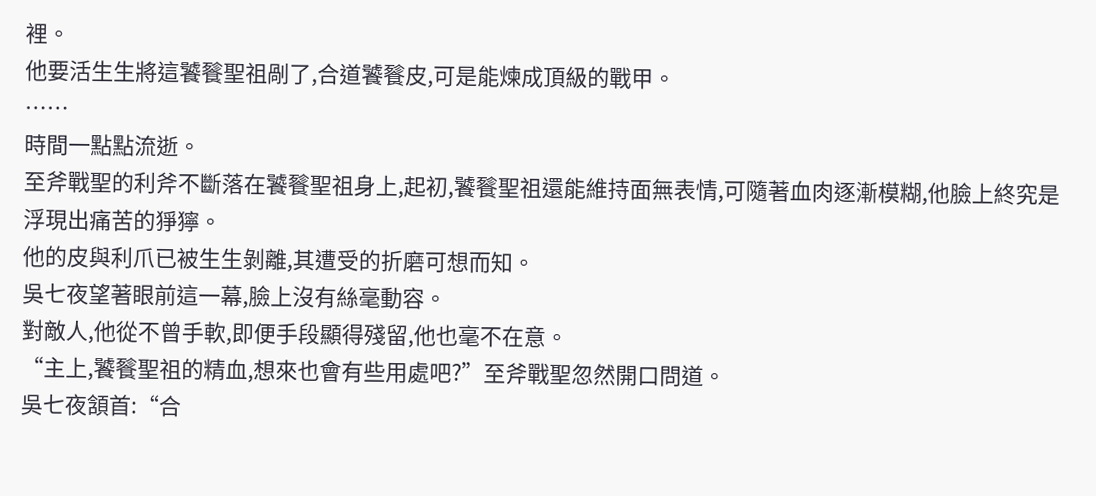裡。
他要活生生將這饕餮聖祖剮了,合道饕餮皮,可是能煉成頂級的戰甲。
……
時間一點點流逝。
至斧戰聖的利斧不斷落在饕餮聖祖身上,起初,饕餮聖祖還能維持面無表情,可隨著血肉逐漸模糊,他臉上終究是浮現出痛苦的猙獰。
他的皮與利爪已被生生剝離,其遭受的折磨可想而知。
吳七夜望著眼前這一幕,臉上沒有絲毫動容。
對敵人,他從不曾手軟,即便手段顯得殘留,他也毫不在意。
“主上,饕餮聖祖的精血,想來也會有些用處吧?”至斧戰聖忽然開口問道。
吳七夜頷首:“合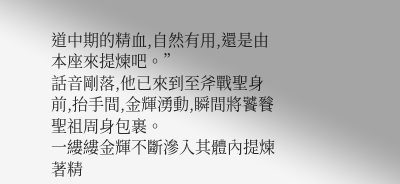道中期的精血,自然有用,還是由本座來提煉吧。”
話音剛落,他已來到至斧戰聖身前,抬手間,金輝湧動,瞬間將饕餮聖祖周身包裹。
一縷縷金輝不斷滲入其體內提煉著精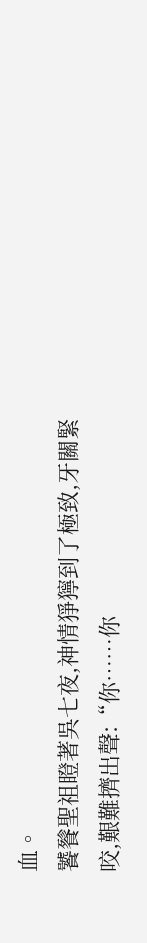血。
饕餮聖祖瞪著吳七夜,神情猙獰到了極致,牙關緊咬,艱難擠出聲:“你……你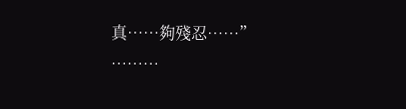真……夠殘忍……”
………